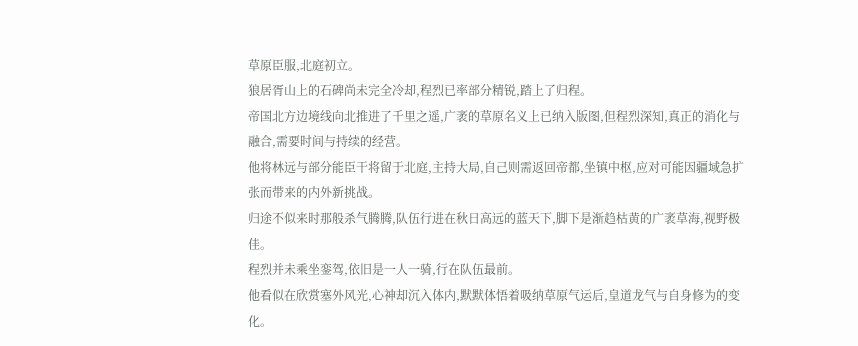草原臣服,北庭初立。
狼居胥山上的石碑尚未完全冷却,程烈已率部分精锐,踏上了归程。
帝国北方边境线向北推进了千里之遥,广袤的草原名义上已纳入版图,但程烈深知,真正的消化与融合,需要时间与持续的经营。
他将林远与部分能臣干将留于北庭,主持大局,自己则需返回帝都,坐镇中枢,应对可能因疆域急扩张而带来的内外新挑战。
归途不似来时那般杀气腾腾,队伍行进在秋日高远的蓝天下,脚下是渐趋枯黄的广袤草海,视野极佳。
程烈并未乘坐銮驾,依旧是一人一骑,行在队伍最前。
他看似在欣赏塞外风光,心神却沉入体内,默默体悟着吸纳草原气运后,皇道龙气与自身修为的变化。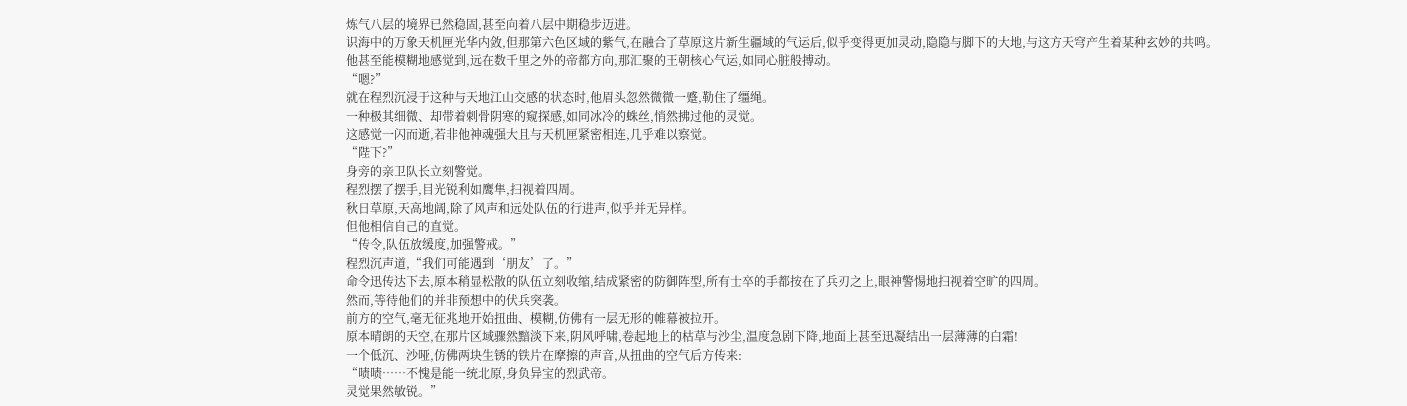炼气八层的境界已然稳固,甚至向着八层中期稳步迈进。
识海中的万象天机匣光华内敛,但那第六色区域的紫气,在融合了草原这片新生疆域的气运后,似乎变得更加灵动,隐隐与脚下的大地,与这方天穹产生着某种玄妙的共鸣。
他甚至能模糊地感觉到,远在数千里之外的帝都方向,那汇聚的王朝核心气运,如同心脏般搏动。
“嗯?”
就在程烈沉浸于这种与天地江山交感的状态时,他眉头忽然微微一蹙,勒住了缰绳。
一种极其细微、却带着刺骨阴寒的窥探感,如同冰冷的蛛丝,悄然拂过他的灵觉。
这感觉一闪而逝,若非他神魂强大且与天机匣紧密相连,几乎难以察觉。
“陛下?”
身旁的亲卫队长立刻警觉。
程烈摆了摆手,目光锐利如鹰隼,扫视着四周。
秋日草原,天高地阔,除了风声和远处队伍的行进声,似乎并无异样。
但他相信自己的直觉。
“传令,队伍放缓度,加强警戒。”
程烈沉声道,“我们可能遇到‘朋友’了。”
命令迅传达下去,原本稍显松散的队伍立刻收缩,结成紧密的防御阵型,所有士卒的手都按在了兵刃之上,眼神警惕地扫视着空旷的四周。
然而,等待他们的并非预想中的伏兵突袭。
前方的空气,毫无征兆地开始扭曲、模糊,仿佛有一层无形的帷幕被拉开。
原本晴朗的天空,在那片区域骤然黯淡下来,阴风呼啸,卷起地上的枯草与沙尘,温度急剧下降,地面上甚至迅凝结出一层薄薄的白霜!
一个低沉、沙哑,仿佛两块生锈的铁片在摩擦的声音,从扭曲的空气后方传来:
“啧啧……不愧是能一统北原,身负异宝的烈武帝。
灵觉果然敏锐。”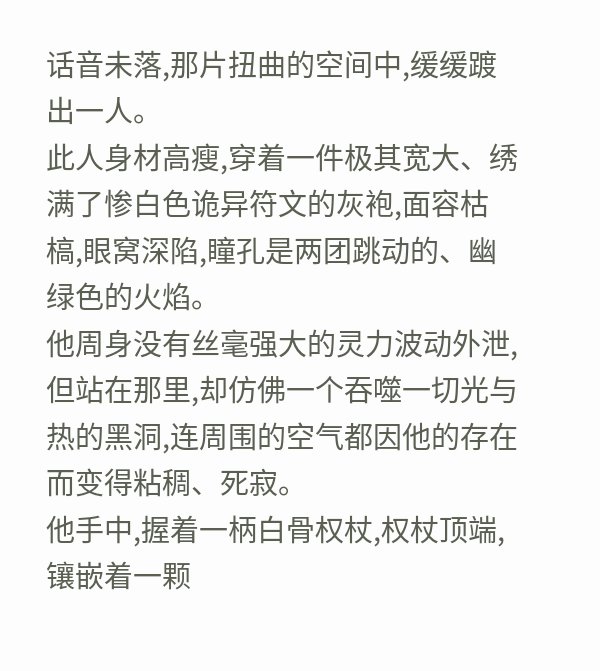话音未落,那片扭曲的空间中,缓缓踱出一人。
此人身材高瘦,穿着一件极其宽大、绣满了惨白色诡异符文的灰袍,面容枯槁,眼窝深陷,瞳孔是两团跳动的、幽绿色的火焰。
他周身没有丝毫强大的灵力波动外泄,但站在那里,却仿佛一个吞噬一切光与热的黑洞,连周围的空气都因他的存在而变得粘稠、死寂。
他手中,握着一柄白骨权杖,权杖顶端,镶嵌着一颗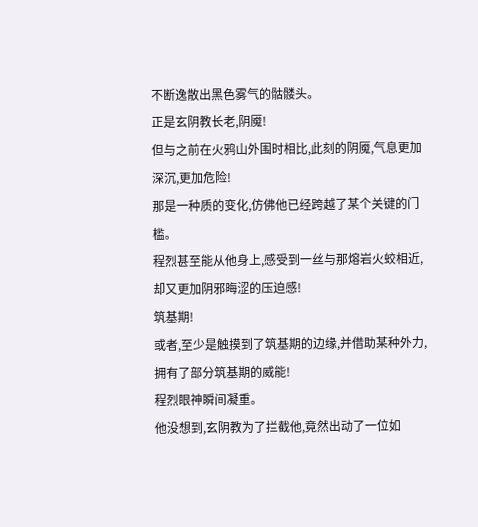不断逸散出黑色雾气的骷髅头。
正是玄阴教长老,阴魇!
但与之前在火鸦山外围时相比,此刻的阴魇,气息更加深沉,更加危险!
那是一种质的变化,仿佛他已经跨越了某个关键的门槛。
程烈甚至能从他身上,感受到一丝与那熔岩火蛟相近,却又更加阴邪晦涩的压迫感!
筑基期!
或者,至少是触摸到了筑基期的边缘,并借助某种外力,拥有了部分筑基期的威能!
程烈眼神瞬间凝重。
他没想到,玄阴教为了拦截他,竟然出动了一位如